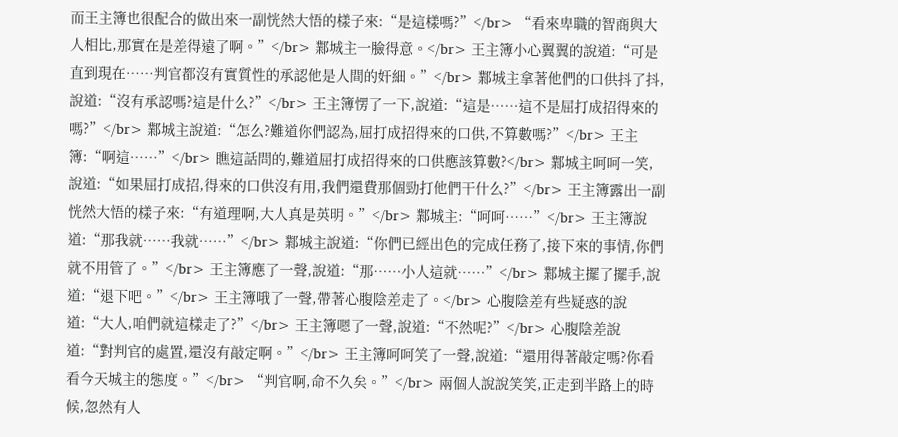而王主簿也很配合的做出來一副恍然大悟的樣子來:“是這樣嗎?”</br> “看來卑職的智商與大人相比,那實在是差得遠了啊。”</br> 鄴城主一臉得意。</br> 王主簿小心翼翼的說道:“可是直到現在……判官都沒有實質性的承認他是人間的奸細。”</br> 鄴城主拿著他們的口供抖了抖,說道:“沒有承認嗎?這是什么?”</br> 王主簿愣了一下,說道:“這是……這不是屈打成招得來的嗎?”</br> 鄴城主說道:“怎么?難道你們認為,屈打成招得來的口供,不算數嗎?”</br> 王主簿:“啊這……”</br> 瞧這話問的,難道屈打成招得來的口供應該算數?</br> 鄴城主呵呵一笑,說道:“如果屈打成招,得來的口供沒有用,我們還費那個勁打他們干什么?”</br> 王主簿露出一副恍然大悟的樣子來:“有道理啊,大人真是英明。”</br> 鄴城主:“呵呵……”</br> 王主簿說道:“那我就……我就……”</br> 鄴城主說道:“你們已經出色的完成任務了,接下來的事情,你們就不用管了。”</br> 王主簿應了一聲,說道:“那……小人這就……”</br> 鄴城主擺了擺手,說道:“退下吧。”</br> 王主簿哦了一聲,帶著心腹陰差走了。</br> 心腹陰差有些疑惑的說道:“大人,咱們就這樣走了?”</br> 王主簿嗯了一聲,說道:“不然呢?”</br> 心腹陰差說道:“對判官的處置,還沒有敲定啊。”</br> 王主簿呵呵笑了一聲,說道:“還用得著敲定嗎?你看看今天城主的態度。”</br> “判官啊,命不久矣。”</br> 兩個人說說笑笑,正走到半路上的時候,忽然有人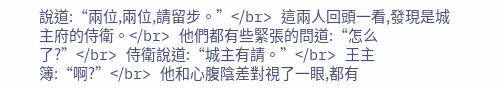說道:“兩位,兩位,請留步。”</br> 這兩人回頭一看,發現是城主府的侍衛。</br> 他們都有些緊張的問道:“怎么了?”</br> 侍衛說道:“城主有請。”</br> 王主簿:“啊?”</br> 他和心腹陰差對視了一眼,都有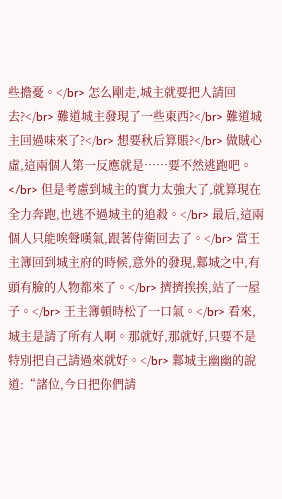些擔憂。</br> 怎么剛走,城主就要把人請回去?</br> 難道城主發現了一些東西?</br> 難道城主回過味來了?</br> 想要秋后算賬?</br> 做賊心虛,這兩個人第一反應就是……要不然逃跑吧。</br> 但是考慮到城主的實力太強大了,就算現在全力奔跑,也逃不過城主的追殺。</br> 最后,這兩個人只能唉聲嘆氣,跟著侍衛回去了。</br> 當王主簿回到城主府的時候,意外的發現,鄴城之中,有頭有臉的人物都來了。</br> 擠擠挨挨,站了一屋子。</br> 王主簿頓時松了一口氣。</br> 看來,城主是請了所有人啊。那就好,那就好,只要不是特別把自己請過來就好。</br> 鄴城主幽幽的說道:“諸位,今日把你們請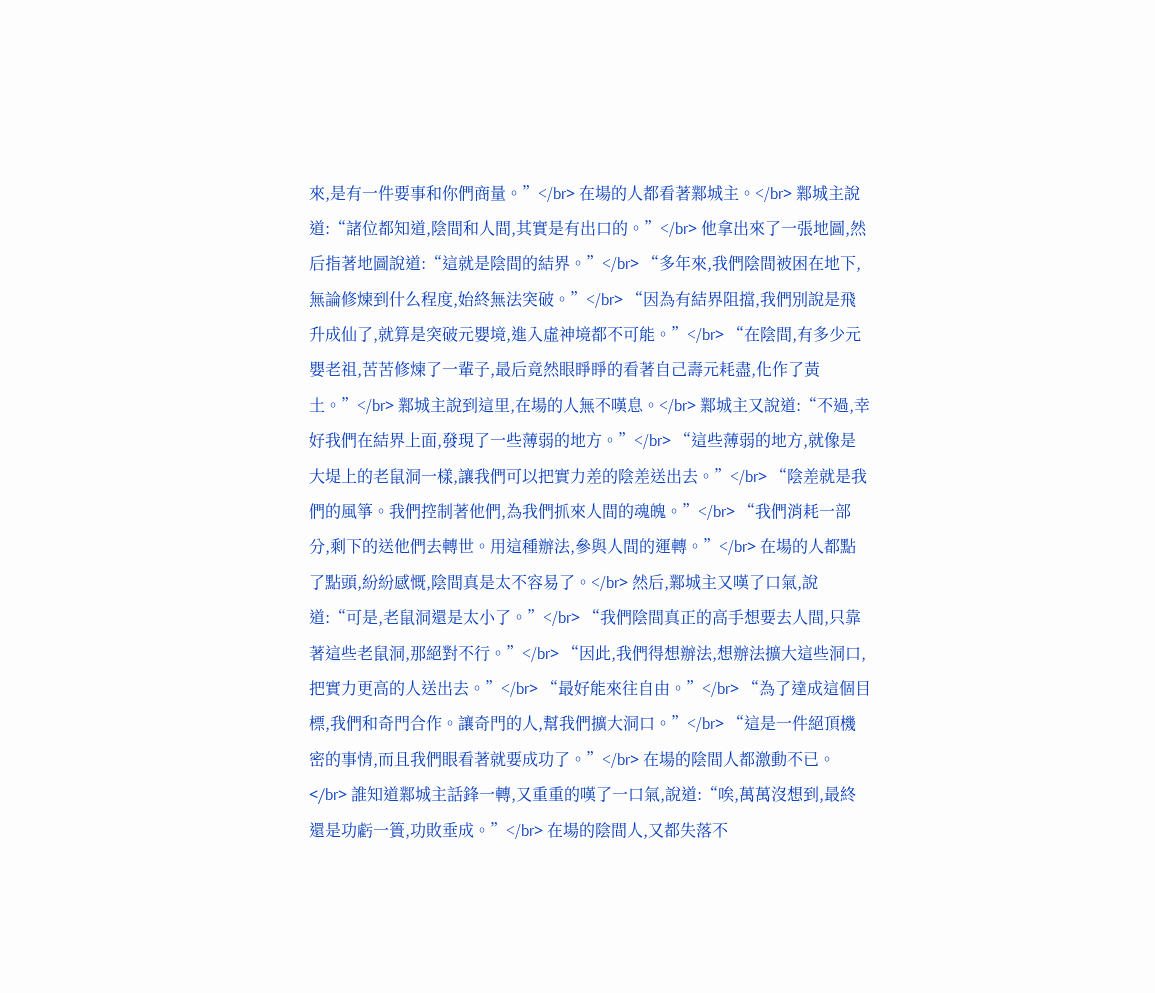來,是有一件要事和你們商量。”</br> 在場的人都看著鄴城主。</br> 鄴城主說道:“諸位都知道,陰間和人間,其實是有出口的。”</br> 他拿出來了一張地圖,然后指著地圖說道:“這就是陰間的結界。”</br> “多年來,我們陰間被困在地下,無論修煉到什么程度,始終無法突破。”</br> “因為有結界阻擋,我們別說是飛升成仙了,就算是突破元嬰境,進入虛神境都不可能。”</br> “在陰間,有多少元嬰老祖,苦苦修煉了一輩子,最后竟然眼睜睜的看著自己壽元耗盡,化作了黃土。”</br> 鄴城主說到這里,在場的人無不嘆息。</br> 鄴城主又說道:“不過,幸好我們在結界上面,發現了一些薄弱的地方。”</br> “這些薄弱的地方,就像是大堤上的老鼠洞一樣,讓我們可以把實力差的陰差送出去。”</br> “陰差就是我們的風箏。我們控制著他們,為我們抓來人間的魂魄。”</br> “我們消耗一部分,剩下的送他們去轉世。用這種辦法,參與人間的運轉。”</br> 在場的人都點了點頭,紛紛感慨,陰間真是太不容易了。</br> 然后,鄴城主又嘆了口氣,說道:“可是,老鼠洞還是太小了。”</br> “我們陰間真正的高手想要去人間,只靠著這些老鼠洞,那絕對不行。”</br> “因此,我們得想辦法,想辦法擴大這些洞口,把實力更高的人送出去。”</br> “最好能來往自由。”</br> “為了達成這個目標,我們和奇門合作。讓奇門的人,幫我們擴大洞口。”</br> “這是一件絕頂機密的事情,而且我們眼看著就要成功了。”</br> 在場的陰間人都激動不已。</br> 誰知道鄴城主話鋒一轉,又重重的嘆了一口氣,說道:“唉,萬萬沒想到,最終還是功虧一簣,功敗垂成。”</br> 在場的陰間人,又都失落不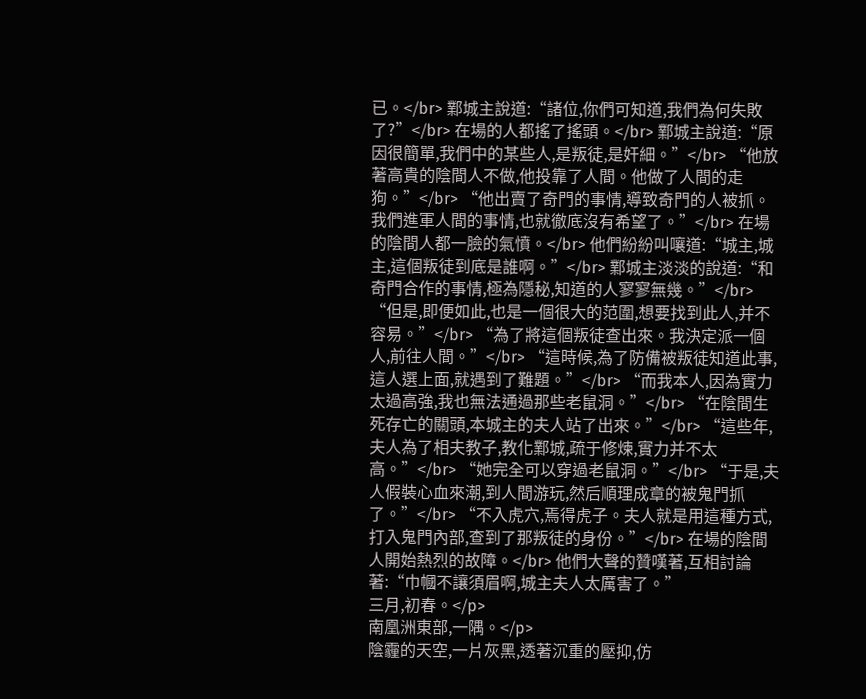已。</br> 鄴城主說道:“諸位,你們可知道,我們為何失敗了?”</br> 在場的人都搖了搖頭。</br> 鄴城主說道:“原因很簡單,我們中的某些人,是叛徒,是奸細。”</br> “他放著高貴的陰間人不做,他投靠了人間。他做了人間的走狗。”</br> “他出賣了奇門的事情,導致奇門的人被抓。我們進軍人間的事情,也就徹底沒有希望了。”</br> 在場的陰間人都一臉的氣憤。</br> 他們紛紛叫嚷道:“城主,城主,這個叛徒到底是誰啊。”</br> 鄴城主淡淡的說道:“和奇門合作的事情,極為隱秘,知道的人寥寥無幾。”</br> “但是,即便如此,也是一個很大的范圍,想要找到此人,并不容易。”</br> “為了將這個叛徒查出來。我決定派一個人,前往人間。”</br> “這時候,為了防備被叛徒知道此事,這人選上面,就遇到了難題。”</br> “而我本人,因為實力太過高強,我也無法通過那些老鼠洞。”</br> “在陰間生死存亡的關頭,本城主的夫人站了出來。”</br> “這些年,夫人為了相夫教子,教化鄴城,疏于修煉,實力并不太高。”</br> “她完全可以穿過老鼠洞。”</br> “于是,夫人假裝心血來潮,到人間游玩,然后順理成章的被鬼門抓了。”</br> “不入虎穴,焉得虎子。夫人就是用這種方式,打入鬼門內部,查到了那叛徒的身份。”</br> 在場的陰間人開始熱烈的故障。</br> 他們大聲的贊嘆著,互相討論著:“巾幗不讓須眉啊,城主夫人太厲害了。”
三月,初春。</p>
南凰洲東部,一隅。</p>
陰霾的天空,一片灰黑,透著沉重的壓抑,仿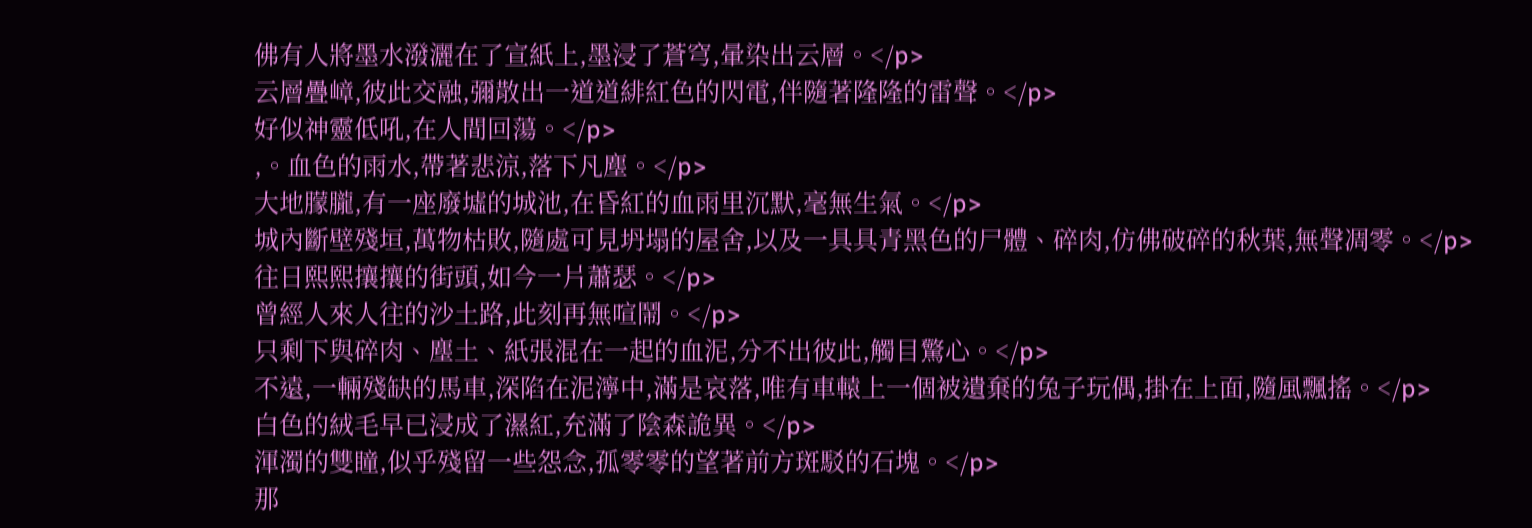佛有人將墨水潑灑在了宣紙上,墨浸了蒼穹,暈染出云層。</p>
云層疊嶂,彼此交融,彌散出一道道緋紅色的閃電,伴隨著隆隆的雷聲。</p>
好似神靈低吼,在人間回蕩。</p>
,。血色的雨水,帶著悲涼,落下凡塵。</p>
大地朦朧,有一座廢墟的城池,在昏紅的血雨里沉默,毫無生氣。</p>
城內斷壁殘垣,萬物枯敗,隨處可見坍塌的屋舍,以及一具具青黑色的尸體、碎肉,仿佛破碎的秋葉,無聲凋零。</p>
往日熙熙攘攘的街頭,如今一片蕭瑟。</p>
曾經人來人往的沙土路,此刻再無喧鬧。</p>
只剩下與碎肉、塵土、紙張混在一起的血泥,分不出彼此,觸目驚心。</p>
不遠,一輛殘缺的馬車,深陷在泥濘中,滿是哀落,唯有車轅上一個被遺棄的兔子玩偶,掛在上面,隨風飄搖。</p>
白色的絨毛早已浸成了濕紅,充滿了陰森詭異。</p>
渾濁的雙瞳,似乎殘留一些怨念,孤零零的望著前方斑駁的石塊。</p>
那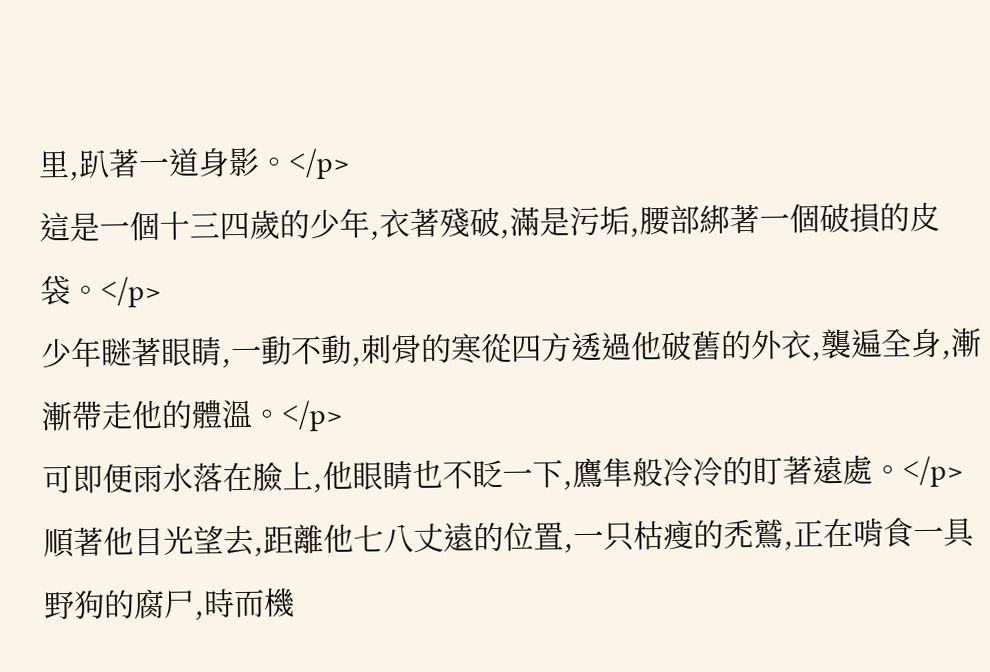里,趴著一道身影。</p>
這是一個十三四歲的少年,衣著殘破,滿是污垢,腰部綁著一個破損的皮袋。</p>
少年瞇著眼睛,一動不動,刺骨的寒從四方透過他破舊的外衣,襲遍全身,漸漸帶走他的體溫。</p>
可即便雨水落在臉上,他眼睛也不眨一下,鷹隼般冷冷的盯著遠處。</p>
順著他目光望去,距離他七八丈遠的位置,一只枯瘦的禿鷲,正在啃食一具野狗的腐尸,時而機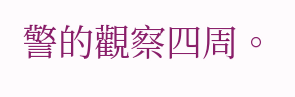警的觀察四周。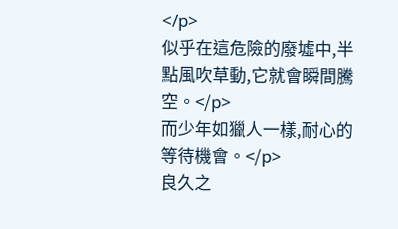</p>
似乎在這危險的廢墟中,半點風吹草動,它就會瞬間騰空。</p>
而少年如獵人一樣,耐心的等待機會。</p>
良久之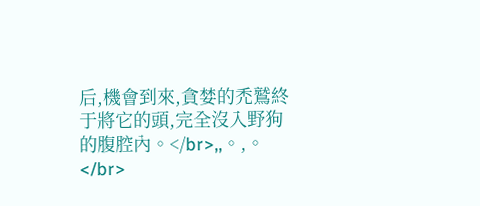后,機會到來,貪婪的禿鷲終于將它的頭,完全沒入野狗的腹腔內。</br>,,。,。</br>